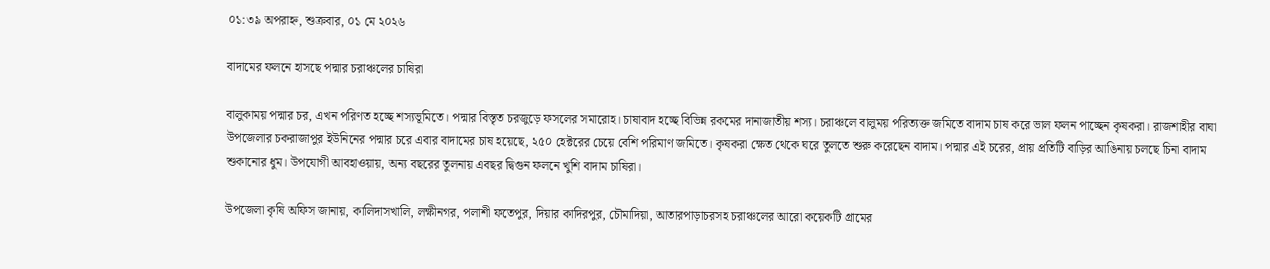০১:৩৯ অপরাহ্ন, শুক্রবার, ০১ মে ২০২৬

বাদামের ফলনে হাসছে পদ্মার চরাঞ্চলের চাষিরা

বালুকাময় পদ্মার চর, এখন পরিণত হচ্ছে শস্যভূমিতে। পদ্মার বিস্তৃত চরজুড়ে ফসলের সমারোহ। চাষাবাদ হচ্ছে বিভিন্ন রকমের দানাজাতীয় শস্য। চরাঞ্চলে বালুময় পরিত্যক্ত জমিতে বাদাম চাষ করে ভাল ফলন পাচ্ছেন কৃষকরা। রাজশাহীর বাঘা উপজেলার চকরাজাপুর ইউনিনের পদ্মার চরে এবার বাদামের চাষ হয়েছে, ২৫০ হেক্টরের চেয়ে বেশি পরিমাণ জমিতে। কৃষকরা ক্ষেত থেকে ঘরে তুলতে শুরু করেছেন বাদাম। পদ্মার এই চরের, প্রায় প্রতিটি বাড়ির আঙিনায় চলছে চিনা বাদাম শুকানোর ধুম। উপযোগী আবহাওয়ায়, অন্য বছরের তুলনায় এবছর দ্বিগুন ফলনে খুশি বাদাম চাষিরা।

উপজেলা কৃষি অফিস জানায়, কালিদাসখালি, লক্ষীনগর, পলাশী ফতেপুর, দিয়ার কাদিরপুর, চৌমাদিয়া, আতারপাড়াচরসহ চরাঞ্চলের আরো কয়েকটি গ্রামের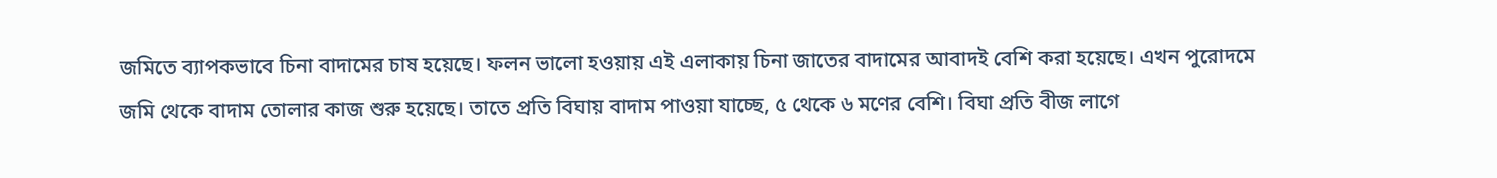জমিতে ব্যাপকভাবে চিনা বাদামের চাষ হয়েছে। ফলন ভালো হওয়ায় এই এলাকায় চিনা জাতের বাদামের আবাদই বেশি করা হয়েছে। এখন পুরোদমে জমি থেকে বাদাম তোলার কাজ শুরু হয়েছে। তাতে প্রতি বিঘায় বাদাম পাওয়া যাচ্ছে, ৫ থেকে ৬ মণের বেশি। বিঘা প্রতি বীজ লাগে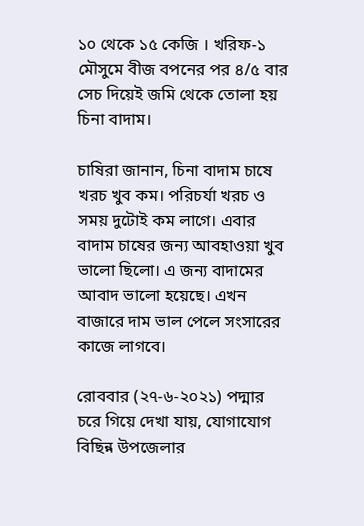১০ থেকে ১৫ কেজি । খরিফ-১ মৌসুমে বীজ বপনের পর ৪/৫ বার সেচ দিয়েই জমি থেকে তোলা হয় চিনা বাদাম।

চাষিরা জানান, চিনা বাদাম চাষে খরচ খুব কম। পরিচর্যা খরচ ও সময় দুটোই কম লাগে। এবার বাদাম চাষের জন্য আবহাওয়া খুব ভালো ছিলো। এ জন্য বাদামের আবাদ ভালো হয়েছে। এখন বাজারে দাম ভাল পেলে সংসারের কাজে লাগবে।

রোববার (২৭-৬-২০২১) পদ্মার চরে গিয়ে দেখা যায়, যোগাযোগ বিছিন্ন উপজেলার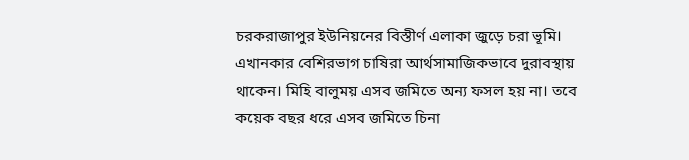চরকরাজাপুর ইউনিয়নের বিস্তীর্ণ এলাকা জুড়ে চরা ভূমি। এখানকার বেশিরভাগ চাষিরা আর্থসামাজিকভাবে দুরাবস্থায় থাকেন। মিহি বালুময় এসব জমিতে অন্য ফসল হয় না। তবে কয়েক বছর ধরে এসব জমিতে চিনা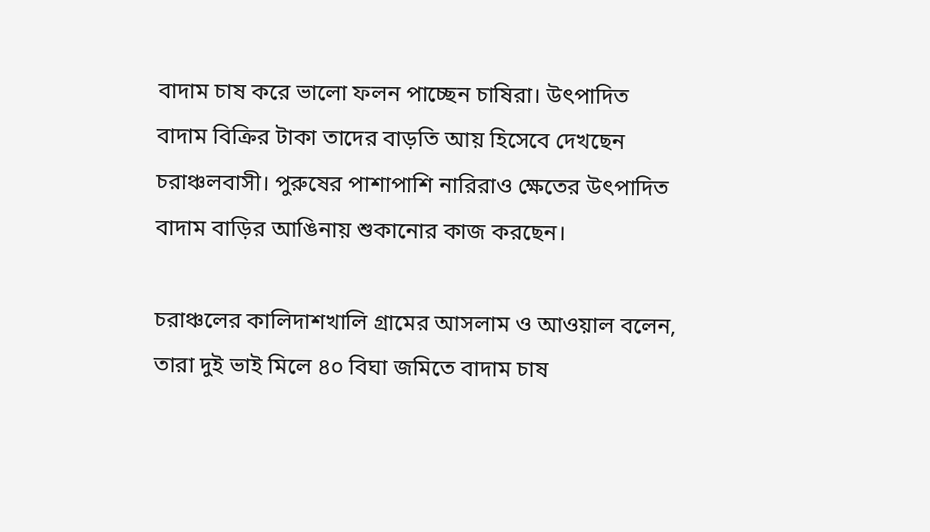বাদাম চাষ করে ভালো ফলন পাচ্ছেন চাষিরা। উৎপাদিত বাদাম বিক্রির টাকা তাদের বাড়তি আয় হিসেবে দেখছেন চরাঞ্চলবাসী। পুরুষের পাশাপাশি নারিরাও ক্ষেতের উৎপাদিত বাদাম বাড়ির আঙিনায় শুকানোর কাজ করছেন।

চরাঞ্চলের কালিদাশখালি গ্রামের আসলাম ও আওয়াল বলেন, তারা দুই ভাই মিলে ৪০ বিঘা জমিতে বাদাম চাষ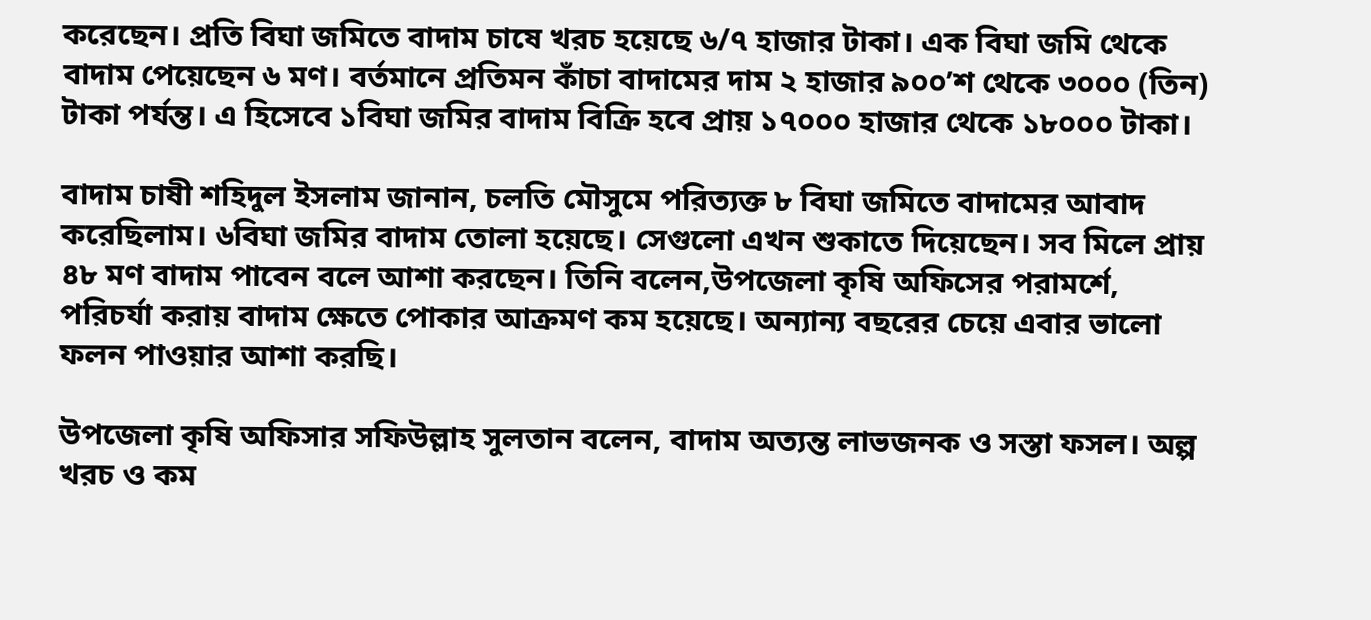করেছেন। প্রতি বিঘা জমিতে বাদাম চাষে খরচ হয়েছে ৬/৭ হাজার টাকা। এক বিঘা জমি থেকে বাদাম পেয়েছেন ৬ মণ। বর্তমানে প্রতিমন কাঁচা বাদামের দাম ২ হাজার ৯০০’শ থেকে ৩০০০ (তিন) টাকা পর্যন্ত। এ হিসেবে ১বিঘা জমির বাদাম বিক্রি হবে প্রায় ১৭০০০ হাজার থেকে ১৮০০০ টাকা।

বাদাম চাষী শহিদুল ইসলাম জানান, চলতি মৌসুমে পরিত্যক্ত ৮ বিঘা জমিতে বাদামের আবাদ করেছিলাম। ৬বিঘা জমির বাদাম তোলা হয়েছে। সেগুলো এখন শুকাতে দিয়েছেন। সব মিলে প্রায় ৪৮ মণ বাদাম পাবেন বলে আশা করছেন। তিনি বলেন,উপজেলা কৃষি অফিসের পরামর্শে, পরিচর্যা করায় বাদাম ক্ষেতে পোকার আক্রমণ কম হয়েছে। অন্যান্য বছরের চেয়ে এবার ভালো ফলন পাওয়ার আশা করছি।

উপজেলা কৃষি অফিসার সফিউল্লাহ সুলতান বলেন, বাদাম অত্যন্ত লাভজনক ও সস্তা ফসল। অল্প খরচ ও কম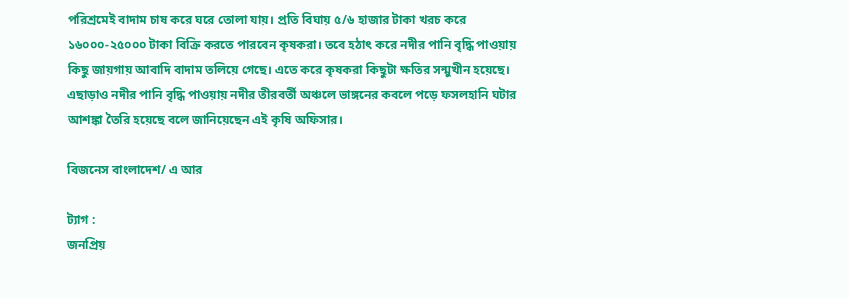পরিশ্রমেই বাদাম চাষ করে ঘরে তোলা যায়। প্রতি বিঘায় ৫/৬ হাজার টাকা খরচ করে ১৬০০০-২৫০০০ টাকা বিক্রি করতে পারবেন কৃষকরা। তবে হঠাৎ করে নদীর পানি বৃদ্ধি পাওয়ায় কিছু জায়গায় আবাদি বাদাম তলিয়ে গেছে। এতে করে কৃষকরা কিছুটা ক্ষতির সন্মুখীন হয়েছে। এছাড়াও নদীর পানি বৃদ্ধি পাওয়ায় নদীর তীরবর্তী অঞ্চলে ভাঙ্গনের কবলে পড়ে ফসলহানি ঘটার আশঙ্কা তৈরি হয়েছে বলে জানিয়েছেন এই কৃষি অফিসার।

বিজনেস বাংলাদেশ/ এ আর

ট্যাগ :
জনপ্রিয়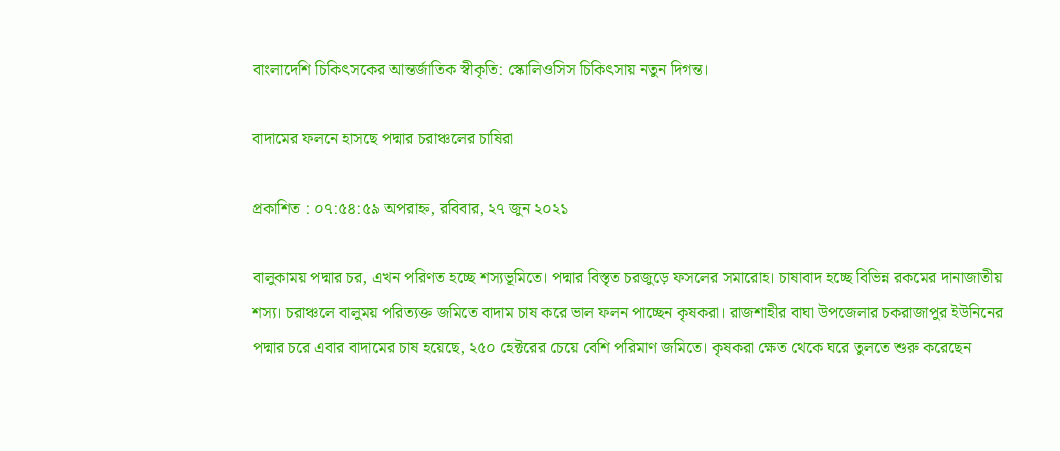বাংলাদেশি চিকিৎসকের আন্তর্জাতিক স্বীকৃতি: স্কোলিওসিস চিকিৎসায় নতুন দিগন্ত।

বাদামের ফলনে হাসছে পদ্মার চরাঞ্চলের চাষিরা

প্রকাশিত : ০৭:৫৪:৫৯ অপরাহ্ন, রবিবার, ২৭ জুন ২০২১

বালুকাময় পদ্মার চর, এখন পরিণত হচ্ছে শস্যভূমিতে। পদ্মার বিস্তৃত চরজুড়ে ফসলের সমারোহ। চাষাবাদ হচ্ছে বিভিন্ন রকমের দানাজাতীয় শস্য। চরাঞ্চলে বালুময় পরিত্যক্ত জমিতে বাদাম চাষ করে ভাল ফলন পাচ্ছেন কৃষকরা। রাজশাহীর বাঘা উপজেলার চকরাজাপুর ইউনিনের পদ্মার চরে এবার বাদামের চাষ হয়েছে, ২৫০ হেক্টরের চেয়ে বেশি পরিমাণ জমিতে। কৃষকরা ক্ষেত থেকে ঘরে তুলতে শুরু করেছেন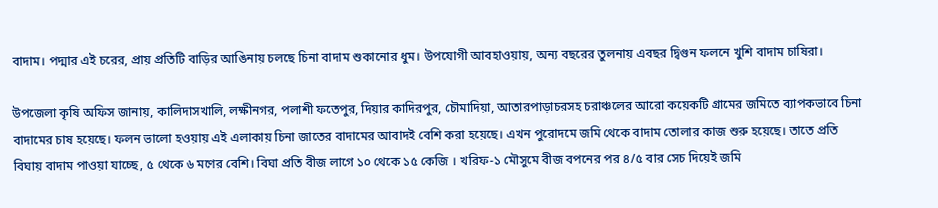বাদাম। পদ্মার এই চরের, প্রায় প্রতিটি বাড়ির আঙিনায় চলছে চিনা বাদাম শুকানোর ধুম। উপযোগী আবহাওয়ায়, অন্য বছরের তুলনায় এবছর দ্বিগুন ফলনে খুশি বাদাম চাষিরা।

উপজেলা কৃষি অফিস জানায়, কালিদাসখালি, লক্ষীনগর, পলাশী ফতেপুর, দিয়ার কাদিরপুর, চৌমাদিয়া, আতারপাড়াচরসহ চরাঞ্চলের আরো কয়েকটি গ্রামের জমিতে ব্যাপকভাবে চিনা বাদামের চাষ হয়েছে। ফলন ভালো হওয়ায় এই এলাকায় চিনা জাতের বাদামের আবাদই বেশি করা হয়েছে। এখন পুরোদমে জমি থেকে বাদাম তোলার কাজ শুরু হয়েছে। তাতে প্রতি বিঘায় বাদাম পাওয়া যাচ্ছে, ৫ থেকে ৬ মণের বেশি। বিঘা প্রতি বীজ লাগে ১০ থেকে ১৫ কেজি । খরিফ-১ মৌসুমে বীজ বপনের পর ৪/৫ বার সেচ দিয়েই জমি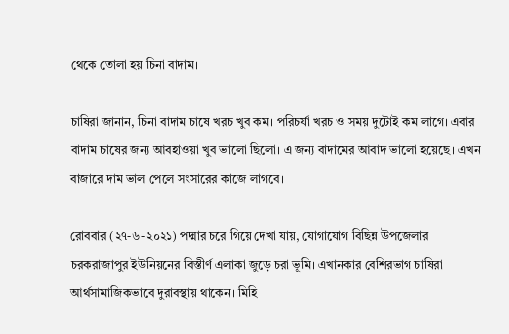থেকে তোলা হয় চিনা বাদাম।

চাষিরা জানান, চিনা বাদাম চাষে খরচ খুব কম। পরিচর্যা খরচ ও সময় দুটোই কম লাগে। এবার বাদাম চাষের জন্য আবহাওয়া খুব ভালো ছিলো। এ জন্য বাদামের আবাদ ভালো হয়েছে। এখন বাজারে দাম ভাল পেলে সংসারের কাজে লাগবে।

রোববার (২৭-৬-২০২১) পদ্মার চরে গিয়ে দেখা যায়, যোগাযোগ বিছিন্ন উপজেলার চরকরাজাপুর ইউনিয়নের বিস্তীর্ণ এলাকা জুড়ে চরা ভূমি। এখানকার বেশিরভাগ চাষিরা আর্থসামাজিকভাবে দুরাবস্থায় থাকেন। মিহি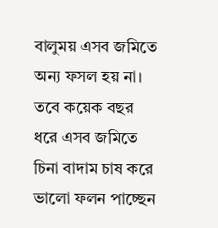বালুময় এসব জমিতে অন্য ফসল হয় না। তবে কয়েক বছর ধরে এসব জমিতে চিনা বাদাম চাষ করে ভালো ফলন পাচ্ছেন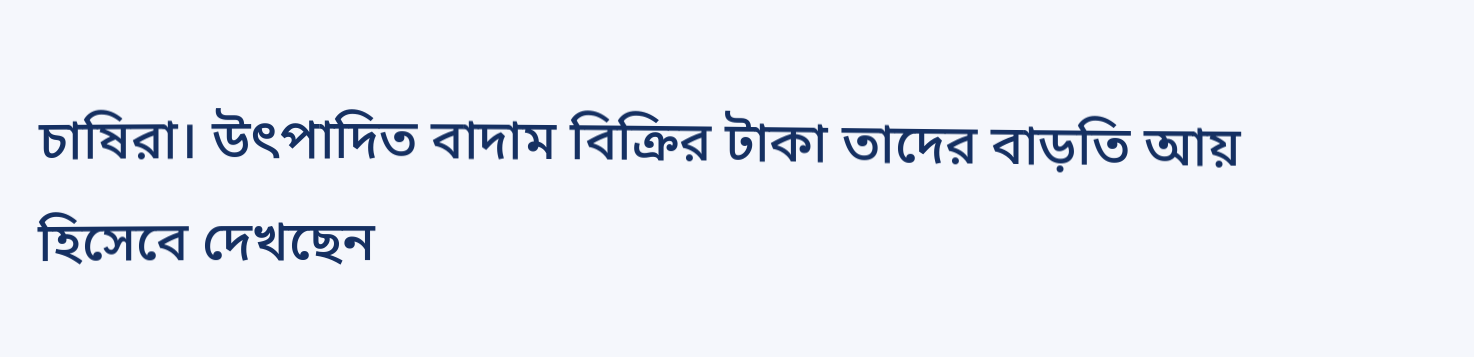চাষিরা। উৎপাদিত বাদাম বিক্রির টাকা তাদের বাড়তি আয় হিসেবে দেখছেন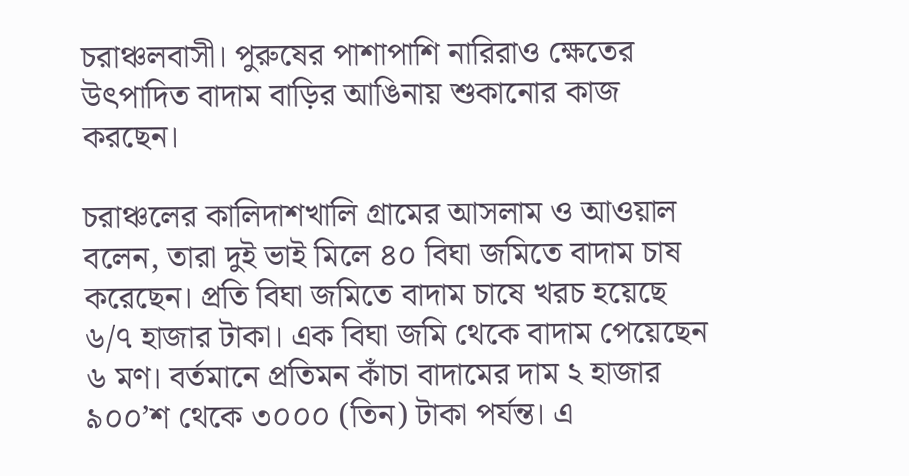চরাঞ্চলবাসী। পুরুষের পাশাপাশি নারিরাও ক্ষেতের উৎপাদিত বাদাম বাড়ির আঙিনায় শুকানোর কাজ করছেন।

চরাঞ্চলের কালিদাশখালি গ্রামের আসলাম ও আওয়াল বলেন, তারা দুই ভাই মিলে ৪০ বিঘা জমিতে বাদাম চাষ করেছেন। প্রতি বিঘা জমিতে বাদাম চাষে খরচ হয়েছে ৬/৭ হাজার টাকা। এক বিঘা জমি থেকে বাদাম পেয়েছেন ৬ মণ। বর্তমানে প্রতিমন কাঁচা বাদামের দাম ২ হাজার ৯০০’শ থেকে ৩০০০ (তিন) টাকা পর্যন্ত। এ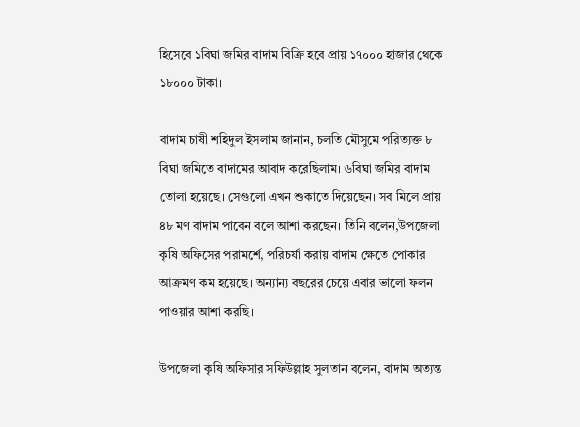হিসেবে ১বিঘা জমির বাদাম বিক্রি হবে প্রায় ১৭০০০ হাজার থেকে ১৮০০০ টাকা।

বাদাম চাষী শহিদুল ইসলাম জানান, চলতি মৌসুমে পরিত্যক্ত ৮ বিঘা জমিতে বাদামের আবাদ করেছিলাম। ৬বিঘা জমির বাদাম তোলা হয়েছে। সেগুলো এখন শুকাতে দিয়েছেন। সব মিলে প্রায় ৪৮ মণ বাদাম পাবেন বলে আশা করছেন। তিনি বলেন,উপজেলা কৃষি অফিসের পরামর্শে, পরিচর্যা করায় বাদাম ক্ষেতে পোকার আক্রমণ কম হয়েছে। অন্যান্য বছরের চেয়ে এবার ভালো ফলন পাওয়ার আশা করছি।

উপজেলা কৃষি অফিসার সফিউল্লাহ সুলতান বলেন, বাদাম অত্যন্ত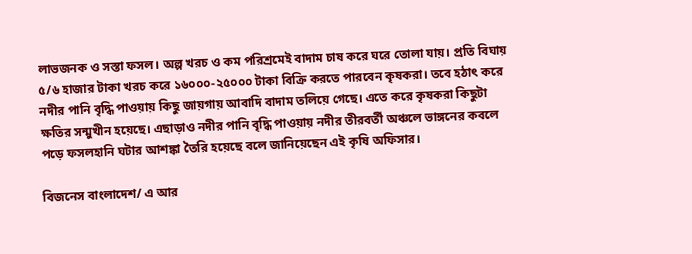লাভজনক ও সস্তা ফসল। অল্প খরচ ও কম পরিশ্রমেই বাদাম চাষ করে ঘরে তোলা যায়। প্রতি বিঘায় ৫/৬ হাজার টাকা খরচ করে ১৬০০০-২৫০০০ টাকা বিক্রি করতে পারবেন কৃষকরা। তবে হঠাৎ করে নদীর পানি বৃদ্ধি পাওয়ায় কিছু জায়গায় আবাদি বাদাম তলিয়ে গেছে। এতে করে কৃষকরা কিছুটা ক্ষতির সন্মুখীন হয়েছে। এছাড়াও নদীর পানি বৃদ্ধি পাওয়ায় নদীর তীরবর্তী অঞ্চলে ভাঙ্গনের কবলে পড়ে ফসলহানি ঘটার আশঙ্কা তৈরি হয়েছে বলে জানিয়েছেন এই কৃষি অফিসার।

বিজনেস বাংলাদেশ/ এ আর